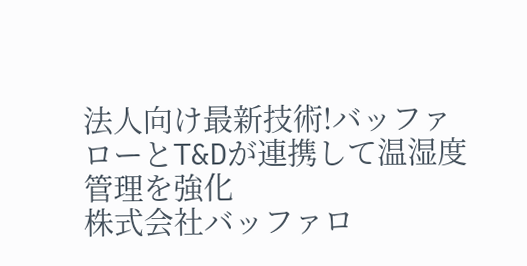法人向け最新技術!バッファローとT&Dが連携して温湿度管理を強化
株式会社バッファロ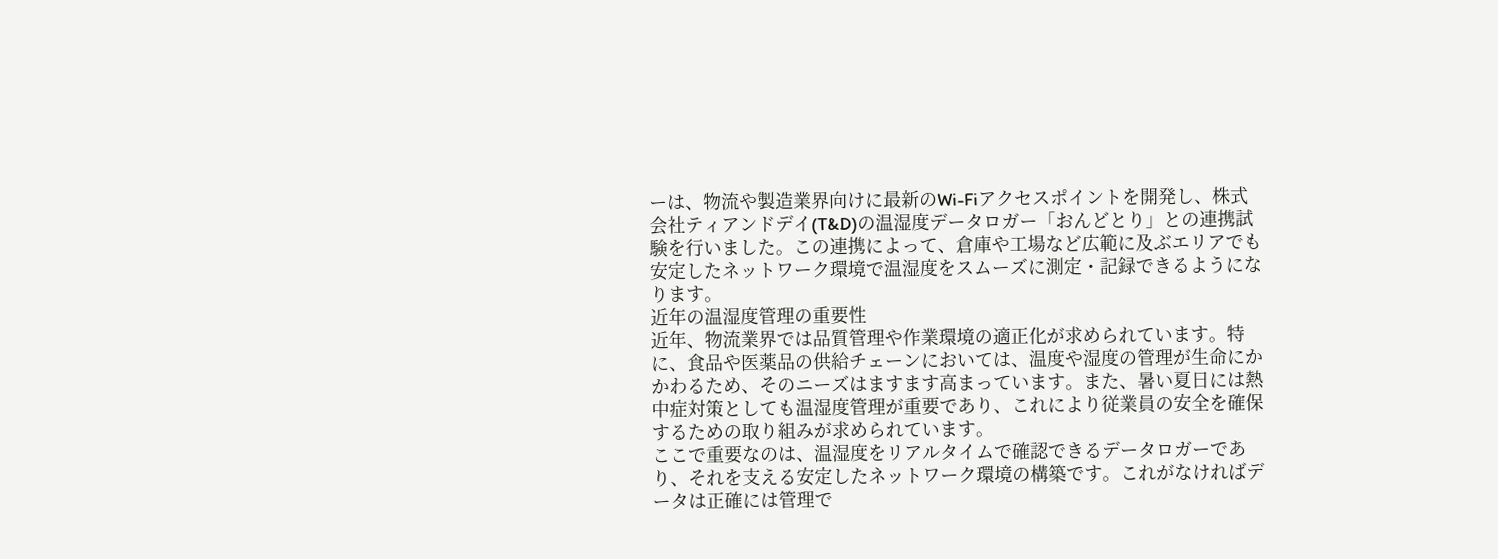ーは、物流や製造業界向けに最新のWi-Fiアクセスポイントを開発し、株式会社ティアンドデイ(T&D)の温湿度データロガー「おんどとり」との連携試験を行いました。この連携によって、倉庫や工場など広範に及ぶエリアでも安定したネットワーク環境で温湿度をスムーズに測定・記録できるようになります。
近年の温湿度管理の重要性
近年、物流業界では品質管理や作業環境の適正化が求められています。特に、食品や医薬品の供給チェーンにおいては、温度や湿度の管理が生命にかかわるため、そのニーズはますます高まっています。また、暑い夏日には熱中症対策としても温湿度管理が重要であり、これにより従業員の安全を確保するための取り組みが求められています。
ここで重要なのは、温湿度をリアルタイムで確認できるデータロガーであり、それを支える安定したネットワーク環境の構築です。これがなければデータは正確には管理で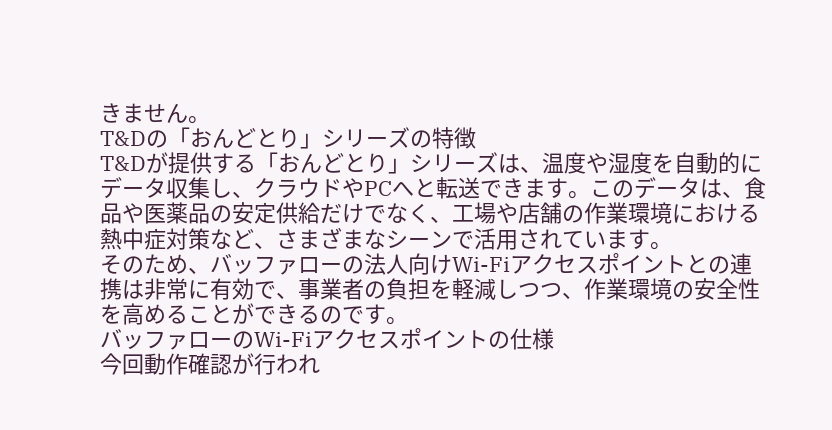きません。
T&Dの「おんどとり」シリーズの特徴
T&Dが提供する「おんどとり」シリーズは、温度や湿度を自動的にデータ収集し、クラウドやPCへと転送できます。このデータは、食品や医薬品の安定供給だけでなく、工場や店舗の作業環境における熱中症対策など、さまざまなシーンで活用されています。
そのため、バッファローの法人向けWi-Fiアクセスポイントとの連携は非常に有効で、事業者の負担を軽減しつつ、作業環境の安全性を高めることができるのです。
バッファローのWi-Fiアクセスポイントの仕様
今回動作確認が行われ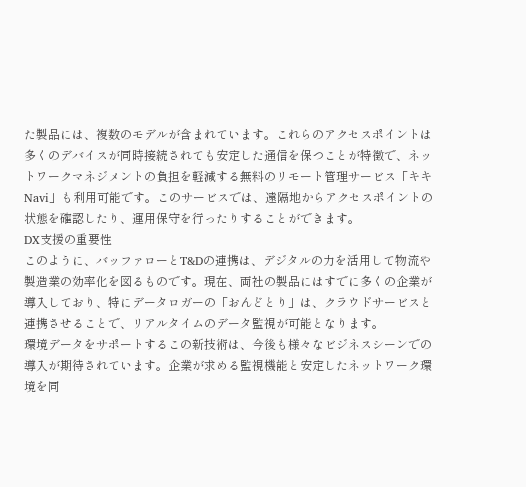た製品には、複数のモデルが含まれています。これらのアクセスポイントは多くのデバイスが同時接続されても安定した通信を保つことが特徴で、ネットワークマネジメントの負担を軽減する無料のリモート管理サービス「キキNavi」も利用可能です。このサービスでは、遠隔地からアクセスポイントの状態を確認したり、運用保守を行ったりすることができます。
DX支援の重要性
このように、バッファローとT&Dの連携は、デジタルの力を活用して物流や製造業の効率化を図るものです。現在、両社の製品にはすでに多くの企業が導入しており、特にデータロガーの「おんどとり」は、クラウドサービスと連携させることで、リアルタイムのデータ監視が可能となります。
環境データをサポートするこの新技術は、今後も様々なビジネスシーンでの導入が期待されています。企業が求める監視機能と安定したネットワーク環境を同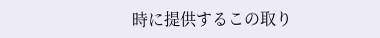時に提供するこの取り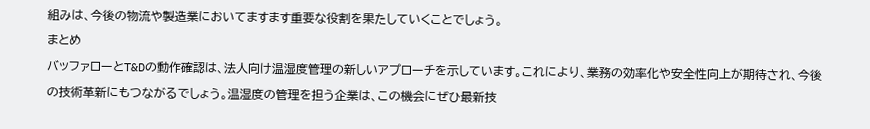組みは、今後の物流や製造業においてますます重要な役割を果たしていくことでしょう。
まとめ
バッファローとT&Dの動作確認は、法人向け温湿度管理の新しいアプローチを示しています。これにより、業務の効率化や安全性向上が期待され、今後の技術革新にもつながるでしょう。温湿度の管理を担う企業は、この機会にぜひ最新技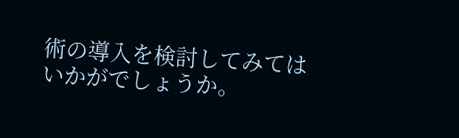術の導入を検討してみてはいかがでしょうか。